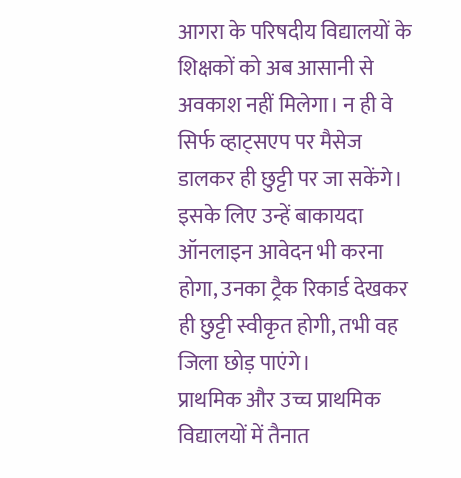आगरा के परिषदीय विद्यालयों के शिक्षकों को अब आसानी से अवकाश नहीं मिलेगा। न ही वे सिर्फ व्हाट्सएप पर मैसेज डालकर ही छुट्टी पर जा सकेंगे। इसके लिए उन्हें बाकायदा ऑनलाइन आवेदन भी करना होगा, उनका ट्रैक रिकार्ड देखकर ही छुट्टी स्वीकृत होगी, तभी वह जिला छोड़ पाएंगे।
प्राथमिक और उच्च प्राथमिक विद्यालयों में तैनात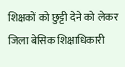शिक्षकों को छुट्टी देने को लेकर जिला बेसिक शिक्षाधिकारी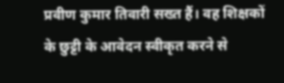प्रवीण कुमार तिवारी सख्त हैं। वह शिक्षकों के छुट्टी के आवेदन स्वीकृत करने से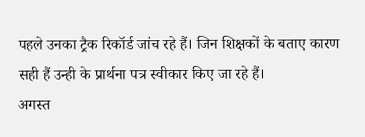पहले उनका ट्रैक रिकॉर्ड जांच रहे हैं। जिन शिक्षकों के बताए कारण सही हैं उन्ही के प्रार्थना पत्र स्वीकार किए जा रहे हैं।
अगस्त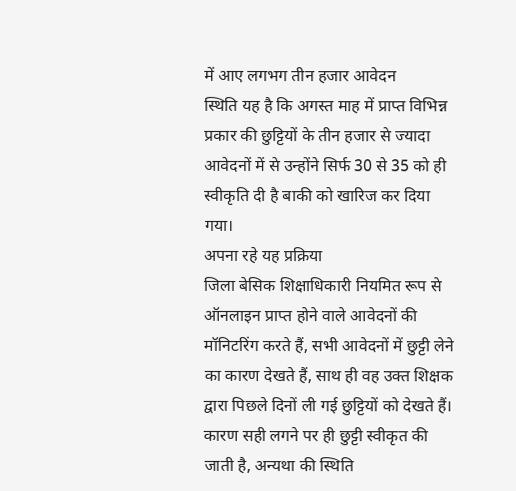में आए लगभग तीन हजार आवेदन
स्थिति यह है कि अगस्त माह में प्राप्त विभिन्न प्रकार की छुट्टियों के तीन हजार से ज्यादा आवेदनों में से उन्होंने सिर्फ 30 से 35 को ही स्वीकृति दी है बाकी को खारिज कर दिया गया।
अपना रहे यह प्रक्रिया
जिला बेसिक शिक्षाधिकारी नियमित रूप से ऑनलाइन प्राप्त होने वाले आवेदनों की मॉनिटरिंग करते हैं, सभी आवेदनों में छुट्टी लेने का कारण देखते हैं, साथ ही वह उक्त शिक्षक द्वारा पिछले दिनों ली गई छुट्टियों को देखते हैं। कारण सही लगने पर ही छुट्टी स्वीकृत की जाती है, अन्यथा की स्थिति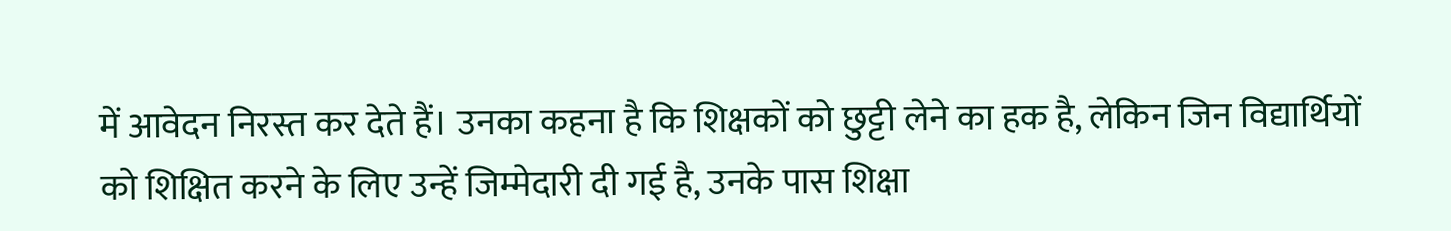में आवेदन निरस्त कर देते हैं। उनका कहना है कि शिक्षकों को छुट्टी लेने का हक है, लेकिन जिन विद्यार्थियों को शिक्षित करने के लिए उन्हें जिम्मेदारी दी गई है, उनके पास शिक्षा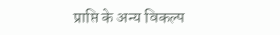प्राप्ति के अन्य विकल्प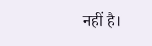नहीं है।